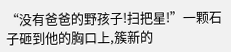“没有爸爸的野孩子!扫把星!”一颗石子砸到他的胸口上,簇新的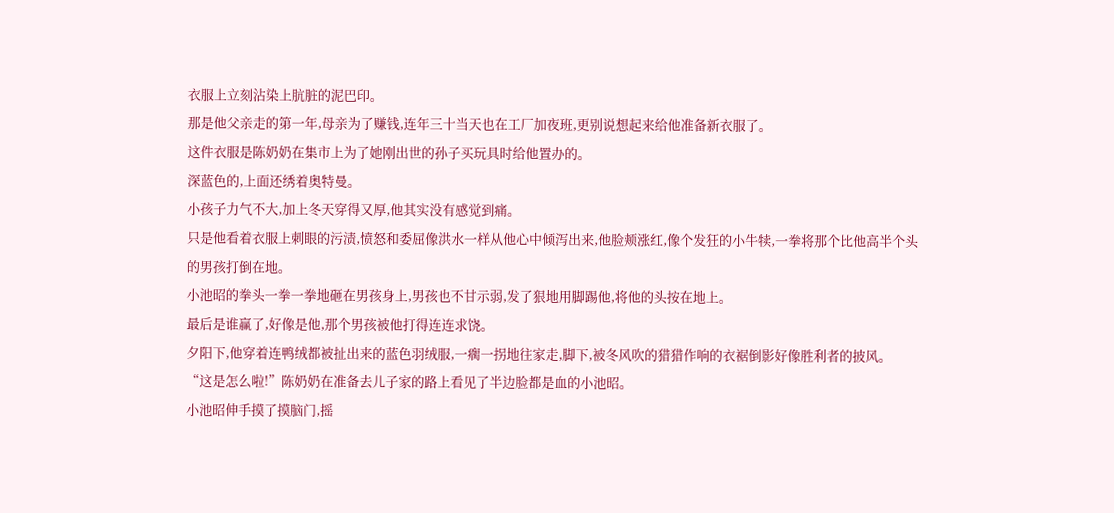衣服上立刻沾染上肮脏的泥巴印。
那是他父亲走的第一年,母亲为了赚钱,连年三十当天也在工厂加夜班,更别说想起来给他准备新衣服了。
这件衣服是陈奶奶在集市上为了她刚出世的孙子买玩具时给他置办的。
深蓝色的,上面还绣着奥特曼。
小孩子力气不大,加上冬天穿得又厚,他其实没有感觉到痛。
只是他看着衣服上刺眼的污渍,愤怒和委屈像洪水一样从他心中倾泻出来,他脸颊涨红,像个发狂的小牛犊,一拳将那个比他高半个头的男孩打倒在地。
小池昭的拳头一拳一拳地砸在男孩身上,男孩也不甘示弱,发了狠地用脚踢他,将他的头按在地上。
最后是谁赢了,好像是他,那个男孩被他打得连连求饶。
夕阳下,他穿着连鸭绒都被扯出来的蓝色羽绒服,一瘸一拐地往家走,脚下,被冬风吹的猎猎作响的衣裾倒影好像胜利者的披风。
“这是怎么啦!”陈奶奶在准备去儿子家的路上看见了半边脸都是血的小池昭。
小池昭伸手摸了摸脑门,摇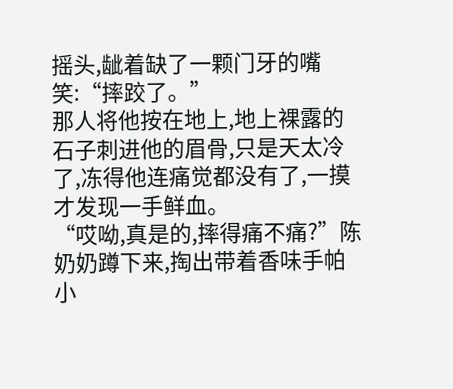摇头,龇着缺了一颗门牙的嘴笑:“摔跤了。”
那人将他按在地上,地上裸露的石子刺进他的眉骨,只是天太冷了,冻得他连痛觉都没有了,一摸才发现一手鲜血。
“哎呦,真是的,摔得痛不痛?”陈奶奶蹲下来,掏出带着香味手帕小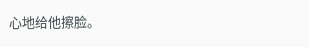心地给他擦脸。